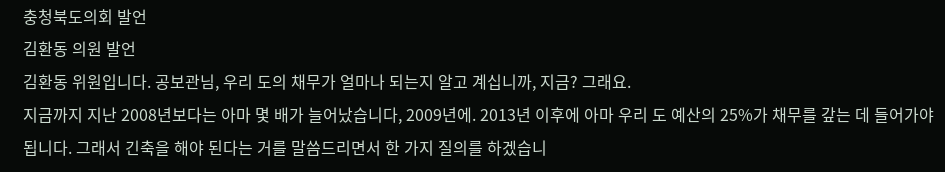충청북도의회 발언
김환동 의원 발언
김환동 위원입니다. 공보관님, 우리 도의 채무가 얼마나 되는지 알고 계십니까, 지금? 그래요.
지금까지 지난 2008년보다는 아마 몇 배가 늘어났습니다, 2009년에. 2013년 이후에 아마 우리 도 예산의 25%가 채무를 갚는 데 들어가야 됩니다. 그래서 긴축을 해야 된다는 거를 말씀드리면서 한 가지 질의를 하겠습니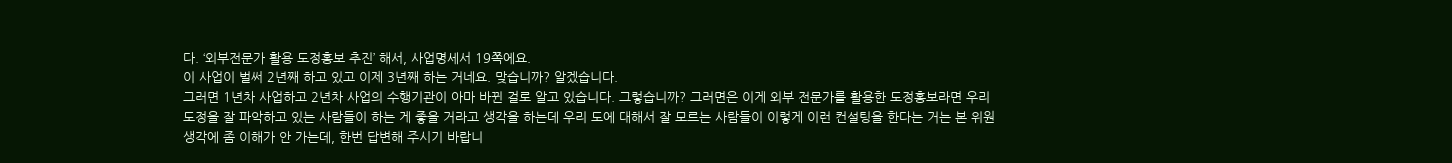다. ‘외부전문가 활용 도정홍보 추진’ 해서, 사업명세서 19쪽에요.
이 사업이 벌써 2년째 하고 있고 이제 3년째 하는 거네요. 맞습니까? 알겠습니다.
그러면 1년차 사업하고 2년차 사업의 수행기관이 아마 바뀐 걸로 알고 있습니다. 그렇습니까? 그러면은 이게 외부 전문가를 활용한 도정홍보라면 우리 도정을 잘 파악하고 있는 사람들이 하는 게 좋을 거라고 생각을 하는데 우리 도에 대해서 잘 모르는 사람들이 이렇게 이런 컨설팅을 한다는 거는 본 위원 생각에 좀 이해가 안 가는데, 한번 답변해 주시기 바랍니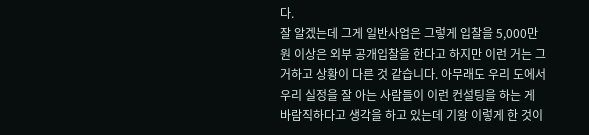다.
잘 알겠는데 그게 일반사업은 그렇게 입찰을 5,000만원 이상은 외부 공개입찰을 한다고 하지만 이런 거는 그거하고 상황이 다른 것 같습니다. 아무래도 우리 도에서 우리 실정을 잘 아는 사람들이 이런 컨설팅을 하는 게 바람직하다고 생각을 하고 있는데 기왕 이렇게 한 것이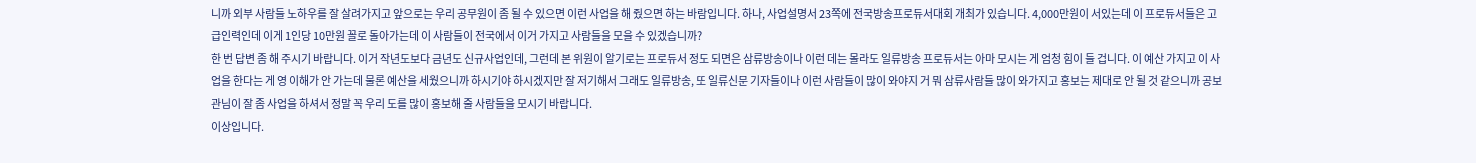니까 외부 사람들 노하우를 잘 살려가지고 앞으로는 우리 공무원이 좀 될 수 있으면 이런 사업을 해 줬으면 하는 바람입니다. 하나, 사업설명서 23쪽에 전국방송프로듀서대회 개최가 있습니다. 4,000만원이 서있는데 이 프로듀서들은 고급인력인데 이게 1인당 10만원 꼴로 돌아가는데 이 사람들이 전국에서 이거 가지고 사람들을 모을 수 있겠습니까?
한 번 답변 좀 해 주시기 바랍니다. 이거 작년도보다 금년도 신규사업인데, 그런데 본 위원이 알기로는 프로듀서 정도 되면은 삼류방송이나 이런 데는 몰라도 일류방송 프로듀서는 아마 모시는 게 엄청 힘이 들 겁니다. 이 예산 가지고 이 사업을 한다는 게 영 이해가 안 가는데 물론 예산을 세웠으니까 하시기야 하시겠지만 잘 저기해서 그래도 일류방송, 또 일류신문 기자들이나 이런 사람들이 많이 와야지 거 뭐 삼류사람들 많이 와가지고 홍보는 제대로 안 될 것 같으니까 공보관님이 잘 좀 사업을 하셔서 정말 꼭 우리 도를 많이 홍보해 줄 사람들을 모시기 바랍니다.
이상입니다.